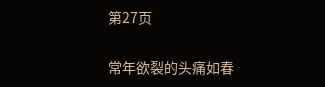第27页

常年欲裂的头痛如春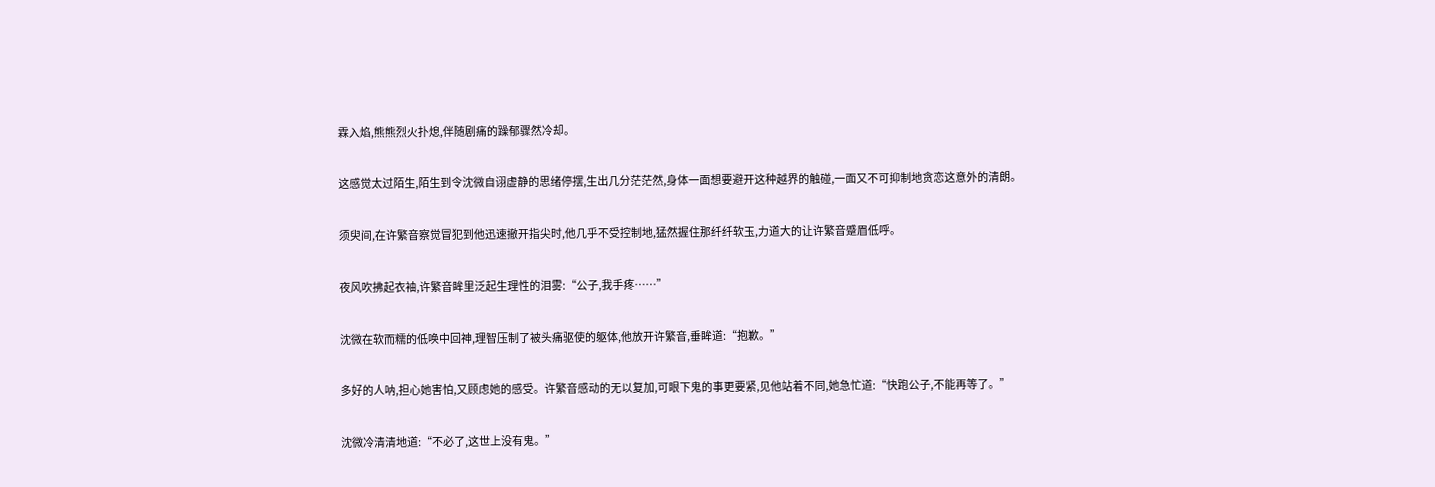霖入焰,熊熊烈火扑熄,伴随剧痛的躁郁骤然冷却。

这感觉太过陌生,陌生到令沈微自诩虚静的思绪停摆,生出几分茫茫然,身体一面想要避开这种越界的触碰,一面又不可抑制地贪恋这意外的清朗。

须臾间,在许繁音察觉冒犯到他迅速撤开指尖时,他几乎不受控制地,猛然握住那纤纤软玉,力道大的让许繁音蹙眉低呼。

夜风吹拂起衣袖,许繁音眸里泛起生理性的泪雾:“公子,我手疼……”

沈微在软而糯的低唤中回神,理智压制了被头痛驱使的躯体,他放开许繁音,垂眸道:“抱歉。”

多好的人呐,担心她害怕,又顾虑她的感受。许繁音感动的无以复加,可眼下鬼的事更要紧,见他站着不同,她急忙道:“快跑公子,不能再等了。”

沈微冷清清地道:“不必了,这世上没有鬼。”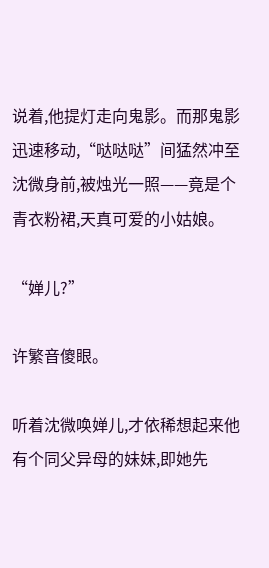说着,他提灯走向鬼影。而那鬼影迅速移动,“哒哒哒”间猛然冲至沈微身前,被烛光一照——竟是个青衣粉裙,天真可爱的小姑娘。

“婵儿?”

许繁音傻眼。

听着沈微唤婵儿,才依稀想起来他有个同父异母的妹妹,即她先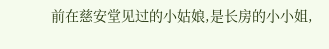前在慈安堂见过的小姑娘,是长房的小小姐,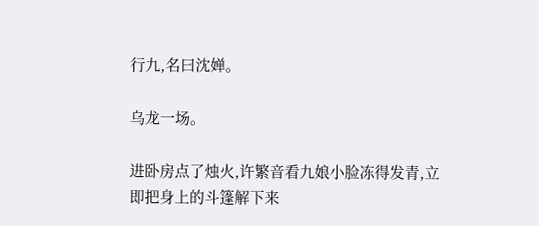行九,名曰沈婵。

乌龙一场。

进卧房点了烛火,许繁音看九娘小脸冻得发青,立即把身上的斗篷解下来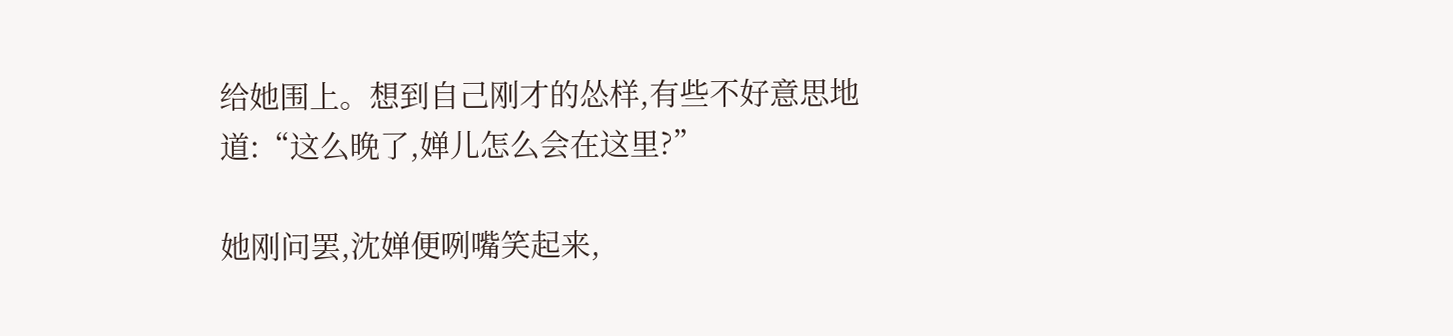给她围上。想到自己刚才的怂样,有些不好意思地道:“这么晚了,婵儿怎么会在这里?”

她刚问罢,沈婵便咧嘴笑起来,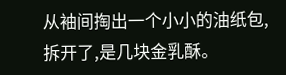从袖间掏出一个小小的油纸包,拆开了,是几块金乳酥。